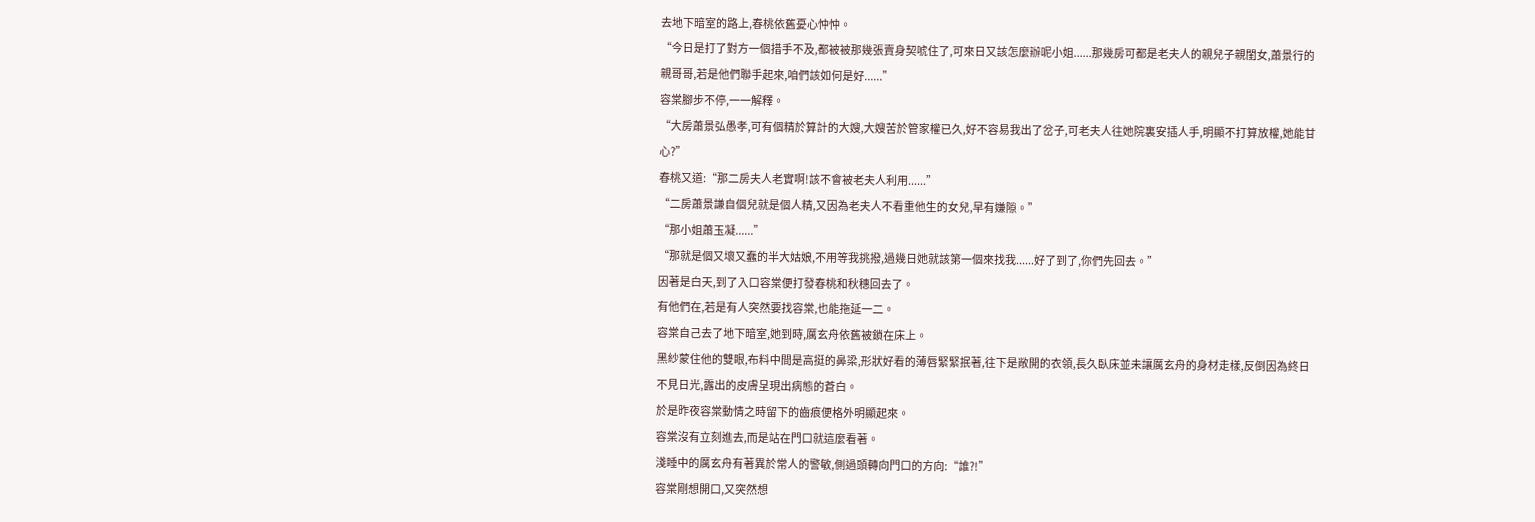去地下暗室的路上,春桃依舊憂心忡忡。
“今日是打了對方一個措手不及,都被被那幾張賣身契唬住了,可來日又該怎麼辦呢小姐......那幾房可都是老夫人的親兒子親閨女,蕭景行的親哥哥,若是他們聯手起來,咱們該如何是好......”
容棠腳步不停,一一解釋。
“大房蕭景弘愚孝,可有個精於算計的大嫂,大嫂苦於管家權已久,好不容易我出了岔子,可老夫人往她院裏安插人手,明顯不打算放權,她能甘心?”
春桃又道:“那二房夫人老實啊!該不會被老夫人利用......”
“二房蕭景謙自個兒就是個人精,又因為老夫人不看重他生的女兒,早有嫌隙。”
“那小姐蕭玉凝......”
“那就是個又壞又蠢的半大姑娘,不用等我挑撥,過幾日她就該第一個來找我......好了到了,你們先回去。”
因著是白天,到了入口容棠便打發春桃和秋穗回去了。
有他們在,若是有人突然要找容棠,也能拖延一二。
容棠自己去了地下暗室,她到時,厲玄舟依舊被鎖在床上。
黑紗蒙住他的雙眼,布料中間是高挺的鼻梁,形狀好看的薄唇緊緊抿著,往下是敞開的衣領,長久臥床並未讓厲玄舟的身材走樣,反倒因為終日不見日光,露出的皮膚呈現出病態的蒼白。
於是昨夜容棠動情之時留下的齒痕便格外明顯起來。
容棠沒有立刻進去,而是站在門口就這麼看著。
淺睡中的厲玄舟有著異於常人的警敏,側過頭轉向門口的方向:“誰?!”
容棠剛想開口,又突然想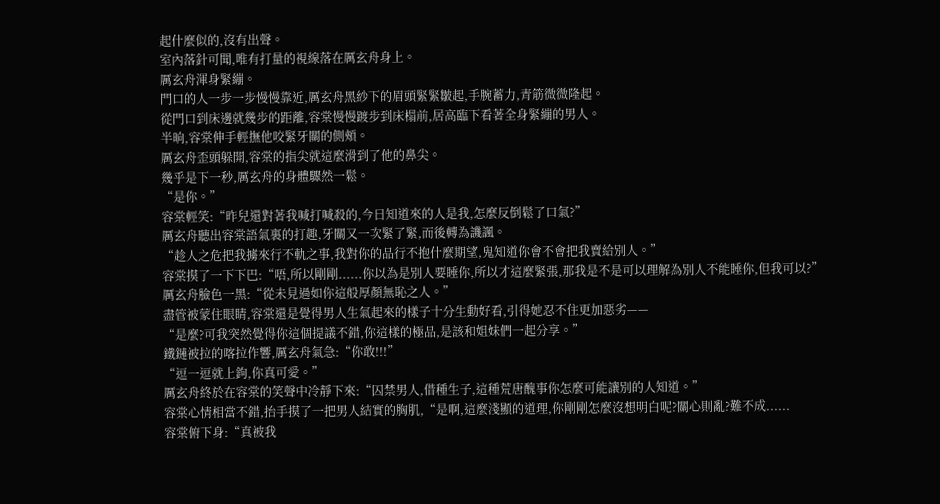起什麼似的,沒有出聲。
室內落針可聞,唯有打量的視線落在厲玄舟身上。
厲玄舟渾身緊繃。
門口的人一步一步慢慢靠近,厲玄舟黑紗下的眉頭緊緊皺起,手腕蓄力,青筋微微隆起。
從門口到床邊就幾步的距離,容棠慢慢踱步到床榻前,居高臨下看著全身緊繃的男人。
半晌,容棠伸手輕撫他咬緊牙關的側頰。
厲玄舟歪頭躲開,容棠的指尖就這麼滑到了他的鼻尖。
幾乎是下一秒,厲玄舟的身體驟然一鬆。
“是你。”
容棠輕笑:“昨兒還對著我喊打喊殺的,今日知道來的人是我,怎麼反倒鬆了口氣?”
厲玄舟聽出容棠語氣裏的打趣,牙關又一次緊了緊,而後轉為譏諷。
“趁人之危把我擄來行不軌之事,我對你的品行不抱什麼期望,鬼知道你會不會把我賣給別人。”
容棠摸了一下下巴:“唔,所以剛剛......你以為是別人要睡你,所以才這麼緊張,那我是不是可以理解為別人不能睡你,但我可以?”
厲玄舟臉色一黑:“從未見過如你這般厚顏無恥之人。”
盡管被蒙住眼睛,容棠還是覺得男人生氣起來的樣子十分生動好看,引得她忍不住更加惡劣——
“是麼?可我突然覺得你這個提議不錯,你這樣的極品,是該和姐妹們一起分享。”
鐵鏈被拉的喀拉作響,厲玄舟氣急:“你敢!!!”
“逗一逗就上鉤,你真可愛。”
厲玄舟終於在容棠的笑聲中冷靜下來:“囚禁男人,借種生子,這種荒唐醜事你怎麼可能讓別的人知道。”
容棠心情相當不錯,抬手摸了一把男人結實的胸肌,“是啊,這麼淺顯的道理,你剛剛怎麼沒想明白呢?關心則亂?難不成......
容棠俯下身:“真被我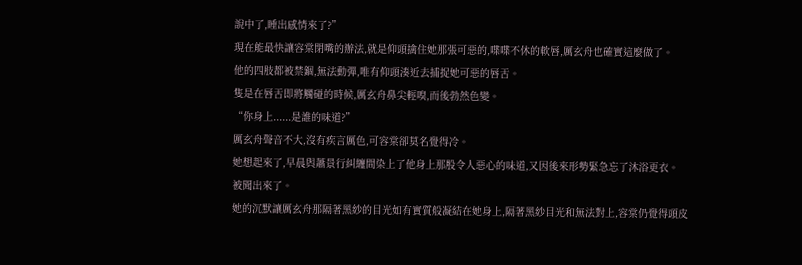說中了,睡出感情來了?”
現在能最快讓容棠閉嘴的辦法,就是仰頭擒住她那張可惡的,喋喋不休的軟唇,厲玄舟也確實這麼做了。
他的四肢都被禁錮,無法動彈,唯有仰頭湊近去捕捉她可惡的唇舌。
隻是在唇舌即將觸碰的時候,厲玄舟鼻尖輕嗅,而後勃然色變。
“你身上......是誰的味道?”
厲玄舟聲音不大,沒有疾言厲色,可容棠卻莫名覺得冷。
她想起來了,早晨與蕭景行糾纏間染上了他身上那股令人惡心的味道,又因後來形勢緊急忘了沐浴更衣。
被聞出來了。
她的沉默讓厲玄舟那隔著黑紗的目光如有實質般凝結在她身上,隔著黑紗目光和無法對上,容棠仍覺得頭皮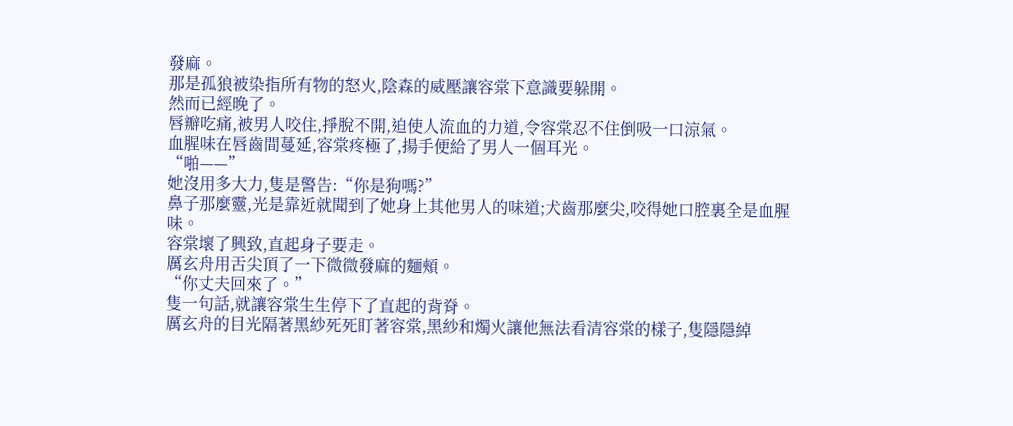發麻。
那是孤狼被染指所有物的怒火,陰森的威壓讓容棠下意識要躲開。
然而已經晚了。
唇瓣吃痛,被男人咬住,掙脫不開,迫使人流血的力道,令容棠忍不住倒吸一口涼氣。
血腥味在唇齒間蔓延,容棠疼極了,揚手便給了男人一個耳光。
“啪——”
她沒用多大力,隻是警告:“你是狗嗎?”
鼻子那麼靈,光是靠近就聞到了她身上其他男人的味道;犬齒那麼尖,咬得她口腔裏全是血腥味。
容棠壞了興致,直起身子要走。
厲玄舟用舌尖頂了一下微微發麻的麵頰。
“你丈夫回來了。”
隻一句話,就讓容棠生生停下了直起的背脊。
厲玄舟的目光隔著黑紗死死盯著容棠,黑紗和燭火讓他無法看清容棠的樣子,隻隱隱綽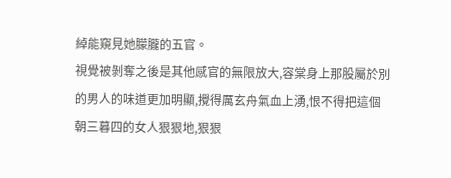綽能窺見她朦朧的五官。
視覺被剝奪之後是其他感官的無限放大,容棠身上那股屬於別的男人的味道更加明顯,攪得厲玄舟氣血上湧,恨不得把這個朝三暮四的女人狠狠地,狠狠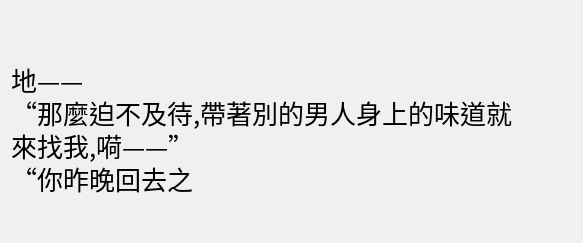地——
“那麼迫不及待,帶著別的男人身上的味道就來找我,嗬——”
“你昨晚回去之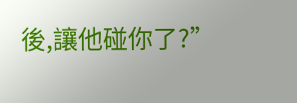後,讓他碰你了?”